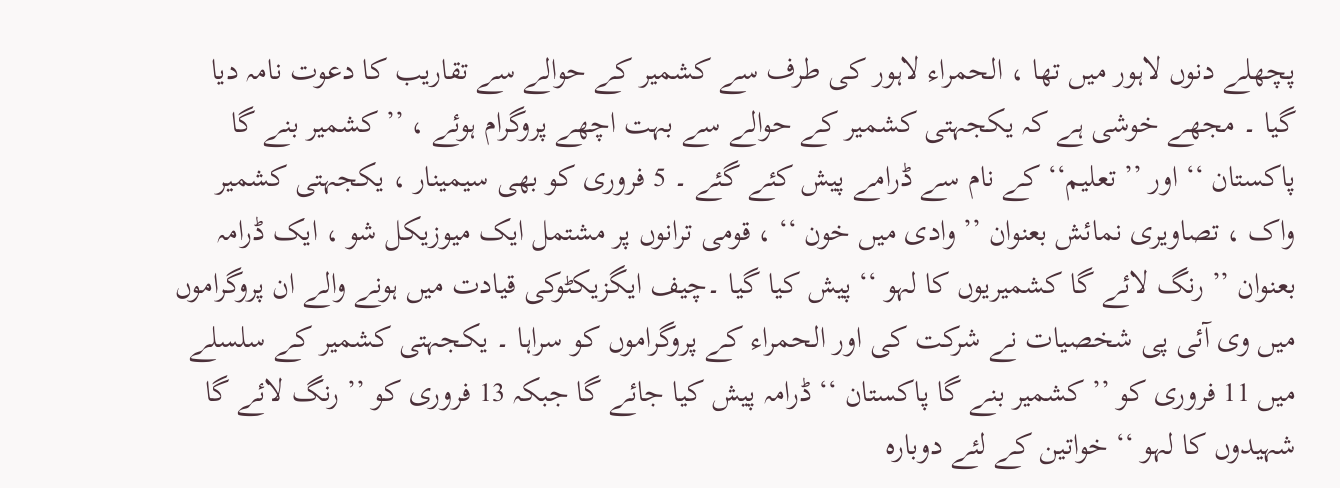پچھلے دنوں لاہور میں تھا ، الحمراء لاہور کی طرف سے کشمیر کے حوالے سے تقاریب کا دعوت نامہ دیا گیا ۔ مجھے خوشی ہے کہ یکجہتی کشمیر کے حوالے سے بہت اچھے پروگرام ہوئے ، ’’ کشمیر بنے گا پاکستان ‘‘ اور ’’ تعلیم‘‘ کے نام سے ڈرامے پیش کئے گئے ۔ 5 فروری کو بھی سیمینار ، یکجہتی کشمیر واک ، تصاویری نمائش بعنوان ’’ وادی میں خون ‘‘ ، قومی ترانوں پر مشتمل ایک میوزیکل شو ، ایک ڈرامہ بعنوان ’’ رنگ لائے گا کشمیریوں کا لہو ‘‘ پیش کیا گیا ۔چیف ایگزیکٹوکی قیادت میں ہونے والے ان پروگراموں میں وی آئی پی شخصیات نے شرکت کی اور الحمراء کے پروگراموں کو سراہا ۔ یکجہتی کشمیر کے سلسلے میں 11 فروری کو ’’ کشمیر بنے گا پاکستان ‘‘ ڈرامہ پیش کیا جائے گا جبکہ 13 فروری کو ’’ رنگ لائے گا شہیدوں کا لہو ‘‘ خواتین کے لئے دوبارہ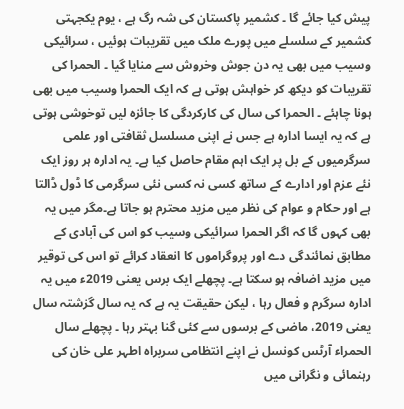پیش کیا جائے گا ۔ کشمیر پاکستان کی شہ رگ ہے ، یوم یکجہتی کشمیر کے سلسلے میں پورے ملک میں تقریبات ہوئیں ، سرائیکی وسیب میں بھی یہ دن جوش وخروش سے منایا گیا ۔ الحمرا کی تقریبات کو دیکھ کر خواہش ہوتی ہے کہ ایک الحمرا وسیب میں بھی ہونا چاہئے ۔ الحمرا کی سال کی کارکردگی کا جائزہ لیں توخوشی ہوتی ہے کہ یہ ایسا ادارہ ہے جس نے اپنی مسلسل ثقافتی اور علمی سرگرمیوں کے بل پر ایک اہم مقام حاصل کیا ہے۔ یہ ادارہ ہر روز ایک نئے عزم اور ادارے کے ساتھ کسی نہ کسی نئی سرگرمی کا ڈول ڈالتا ہے اور حکام و عوام کی نظر میں مزید محترم ہو جاتا ہے۔مگر میں یہ بھی کہوں گا کہ اگر الحمرا سرائیکی وسیب کو اس کی آبادی کے مطابق نمائندگی دے اور پروگراموں کا انعقاد کرائے تو اس کی توقیر میں مزید اضافہ ہو سکتا ہے۔ پچھلے ایک برس یعنی 2019ء میں یہ ادارہ سرگرم و فعال رہا ، لیکن حقیقت یہ ہے کہ یہ سال گزشتہ سال یعنی 2019، ماضی کے برسوں سے کئی گنا بہتر رہا ۔ پچھلے سال الحمراء آرٹس کونسل نے اپنے انتظامی سربراہ اطہر علی خان کی رہنمائی و نگرانی میں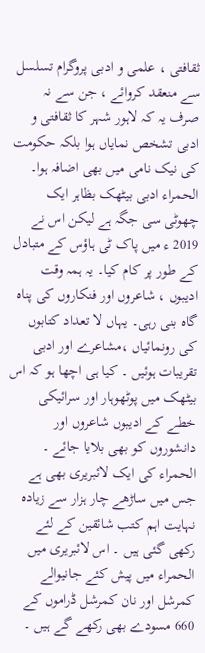ثقافتی ، علمی و ادبی پروگرام تسلسل سے منعقد کروائے ، جن سے نہ صرف یہ کہ لاہور شہر کا ثقافتی و ادبی تشخص نمایاں ہوا بلکہ حکومت کی نیک نامی میں بھی اضافہ ہوا۔ الحمراء ادبی بیٹھک بظاہر ایک چھوٹی سی جگہ ہے لیکن اس نے 2019 ء میں پاک ٹی ہاؤس کے متبادل کے طور پر کام کیا۔ یہ ہمہ وقت ادیبوں ، شاعروں اور فنکاروں کی پناہ گاہ بنی رہی۔ یہاں لا تعداد کتابوں کی رونمائیاں ،مشاعرے اور ادبی تقریبات ہوئیں ۔ کیا ہی اچھا ہو کہ اس بیٹھک میں پوٹھوہار اور سرائیکی خطے کے ادیبوں شاعروں اور دانشوروں کو بھی بلایا جائے ۔ الحمراء کی ایک لائبریری بھی ہے جس میں ساڑھے چار ہزار سے زیادہ نہایت اہم کتب شائقین کے لئے رکھی گئی ہیں ۔ اس لائبریری میں الحمراء میں پیش کئے جانیوالے کمرشل اور نان کمرشل ڈراموں کے 660 مسودے بھی رکھے گے ہیں ۔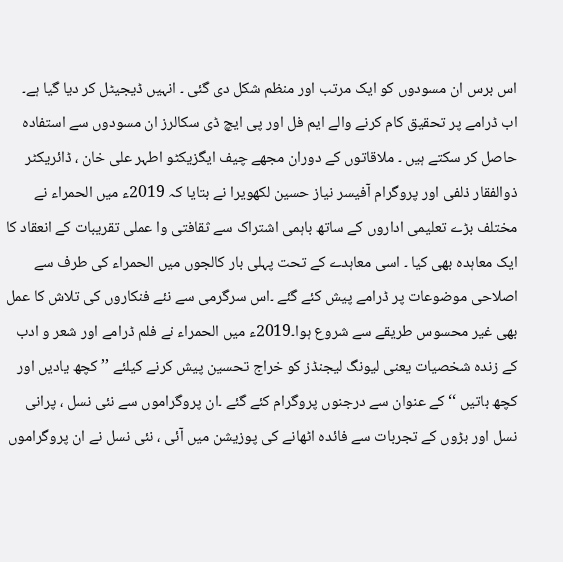اس برس ان مسودوں کو ایک مرتب اور منظم شکل دی گئی ۔ انہیں ڈیجیٹل کر دیا گیا ہے۔ اب ڈرامے پر تحقیق کام کرنے والے ایم فل اور پی ایچ ڈی سکالرز ان مسودوں سے استفادہ حاصل کر سکتے ہیں ۔ ملاقاتوں کے دوران مجھے چیف ایگزیکٹو اطہر علی خان ، ڈائریکٹر ذوالفقار ذلفی اور پروگرام آفیسر نیاز حسین لکھویرا نے بتایا کہ 2019ء میں الحمراء نے مختلف بڑے تعلیمی اداروں کے ساتھ باہمی اشتراک سے ثقافتی وا عملی تقریبات کے انعقاد کا ایک معاہدہ بھی کیا ۔ اسی معاہدے کے تحت پہلی بار کالجوں میں الحمراء کی طرف سے اصلاحی موضوعات پر ڈرامے پیش کئے گئے ۔اس سرگرمی سے نئے فنکاروں کی تلاش کا عمل بھی غیر محسوس طریقے سے شروع ہوا۔2019ء میں الحمراء نے فلم ڈرامے اور شعر و ادب کے زندہ شخصیات یعنی لیونگ لیجنڈز کو خراج تحسین پیش کرنے کیلئے ’’ کچھ یادیں اور کچھ باتیں ‘‘ کے عنوان سے درجنوں پروگرام کئے گئے ۔ان پروگراموں سے نئی نسل ، پرانی نسل اور بڑوں کے تجربات سے فائدہ اٹھانے کی پوزیشن میں آئی ، نئی نسل نے ان پروگراموں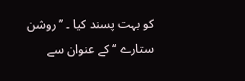کو بہت پسند کیا ۔ ’’ روشن ستارے ‘‘ کے عنوان سے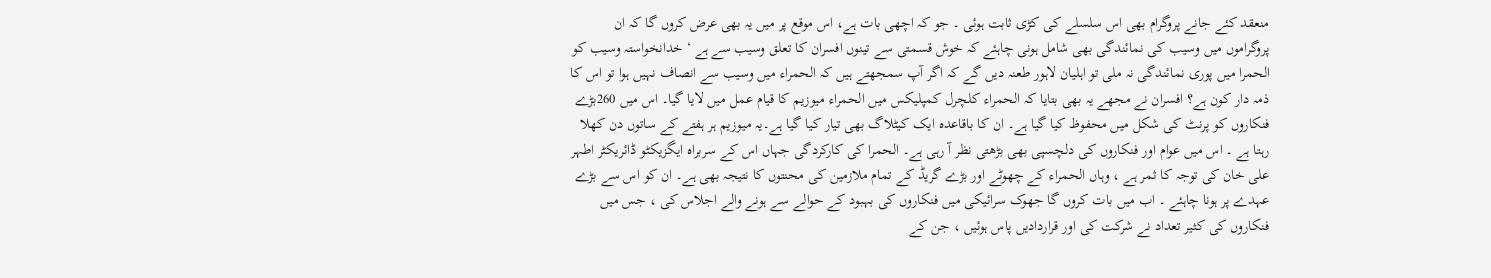منعقد کئے جانے پروگرام بھی اس سلسلے کی کڑی ثابت ہوئی ۔ جو کہ اچھی بات ہے، اس موقع پر میں یہ بھی عرض کروں گا کہ ان پروگراموں میں وسیب کی نمائندگی بھی شامل ہونی چاہئے کہ خوش قسمتی سے تینوں افسران کا تعلق وسیب سے ہے ‘ خدانخواستہ وسیب کو الحمرا میں پوری نمائندگی نہ ملی تو اہلیان لاہور طعنہ دیں گے کہ اگر آپ سمجھتے ہیں کہ الحمراء میں وسیب سے انصاف نہیں ہوا تو اس کا ذمہ دار کون ہے؟ افسران نے مجھے یہ بھی بتایا کہ الحمراء کلچرل کمپلیکس میں الحمراء میوزیم کا قیام عمل میں لایا گیا۔ اس میں 260بڑے فنکاروں کو پرنٹ کی شکل میں محفوظ کیا گیا ہے۔ ان کا باقاعدہ ایک کیٹلاگ بھی تیار کیا گیا ہے۔یہ میوزیم ہر ہفتے کے ساتوں دن کھلا رہتا ہے ۔ اس میں عوام اور فنکاروں کی دلچسپی بھی بڑھتی نظر آ رہی ہے۔ الحمرا کی کارکردگی جہاں اس کے سربراہ ایگزیکٹو ڈائریکٹر اطہر علی خان کی توجہ کا ثمر ہے ، وہاں الحمراء کے چھوٹے اور بڑے گریڈ کے تمام ملازمین کی محنتوں کا نتیجہ بھی ہے۔ ان کو اس سے بڑے عہدے پر ہونا چاہئے ۔ اب میں بات کروں گا جھوک سرائیکی میں فنکاروں کی بہبود کے حوالے سے ہونے والے اجلاس کی ، جس میں فنکاروں کی کثیر تعداد نے شرکت کی اور قراردادیں پاس ہوئیں ، جن کے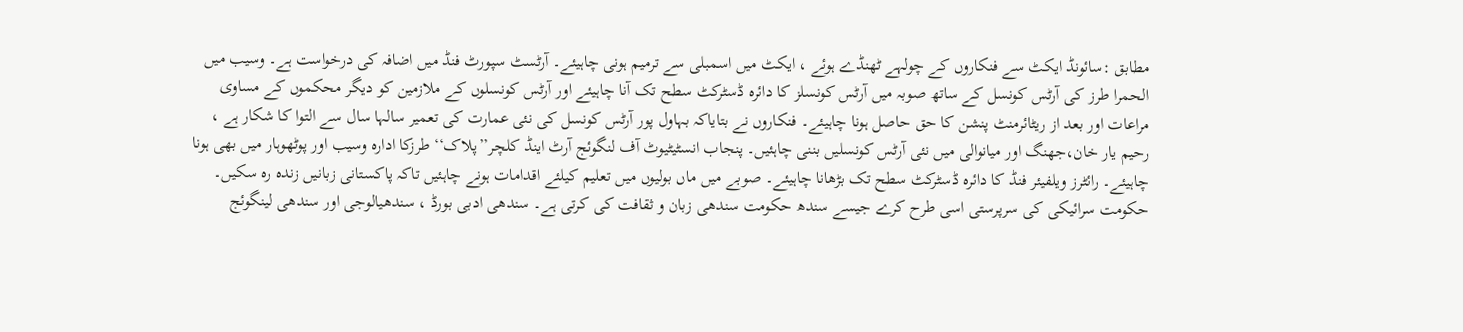مطابق :سائونڈ ایکٹ سے فنکاروں کے چولہے ٹھنڈے ہوئے ، ایکٹ میں اسمبلی سے ترمیم ہونی چاہیئے۔ آرٹسٹ سپورٹ فنڈ میں اضافہ کی درخواست ہے۔ وسیب میں الحمرا طرز کی آرٹس کونسل کے ساتھ صوبہ میں آرٹس کونسلز کا دائرہ ڈسٹرکٹ سطح تک آنا چاہیئے اور آرٹس کونسلوں کے ملازمین کو دیگر محکموں کے مساوی مراعات اور بعد از ریٹائرمنٹ پنشن کا حق حاصل ہونا چاہیئے۔ فنکاروں نے بتایاکہ بہاول پور آرٹس کونسل کی نئی عمارت کی تعمیر سالہا سال سے التوا کا شکار ہے ، رحیم یار خان،جھنگ اور میانوالی میں نئی آرٹس کونسلیں بننی چاہئیں۔ پنجاب انسٹیٹیوٹ آف لنگوئج آرٹ اینڈ کلچر’’پلاک‘‘ طرزکا ادارہ وسیب اور پوٹھوہار میں بھی ہونا چاہیئے۔ رائٹرز ویلفیئر فنڈ کا دائرہ ڈسٹرکٹ سطح تک بڑھانا چاہیئے۔ صوبے میں ماں بولیوں میں تعلیم کیلئے اقدامات ہونے چاہئیں تاکہ پاکستانی زبانیں زندہ رہ سکیں۔ حکومت سرائیکی کی سرپرستی اسی طرح کرے جیسے سندھ حکومت سندھی زبان و ثقافت کی کرتی ہے۔ سندھی ادبی بورڈ ، سندھیالوجی اور سندھی لینگوئج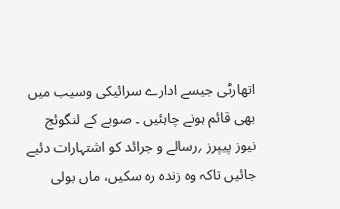اتھارٹی جیسے ادارے سرائیکی وسیب میں بھی قائم ہونے چاہئیں ۔ صوبے کے لنگوئج نیوز پیپرز ؍رسالے و جرائد کو اشتہارات دئیے جائیں تاکہ وہ زندہ رہ سکیں، ماں بولی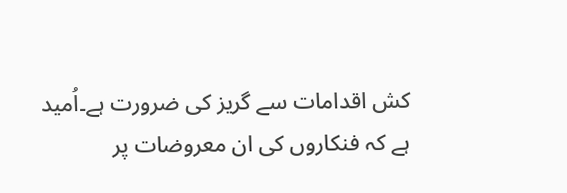کش اقدامات سے گریز کی ضرورت ہے۔اُمید ہے کہ فنکاروں کی ان معروضات پر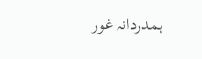ہمدردانہ غور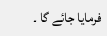فرمایا جائے گا ۔